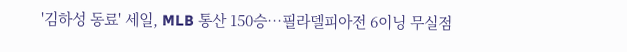'김하성 동료' 세일, MLB 통산 150승…필라델피아전 6이닝 무실점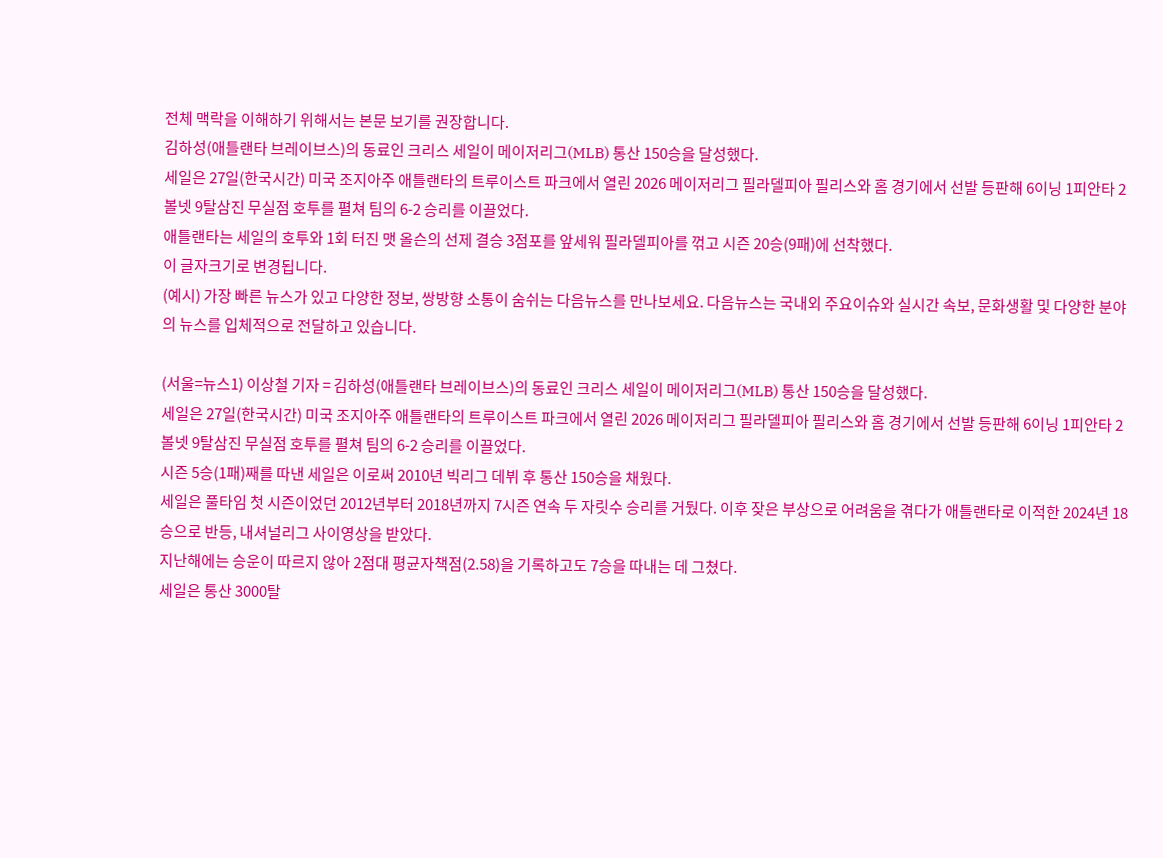전체 맥락을 이해하기 위해서는 본문 보기를 권장합니다.
김하성(애틀랜타 브레이브스)의 동료인 크리스 세일이 메이저리그(MLB) 통산 150승을 달성했다.
세일은 27일(한국시간) 미국 조지아주 애틀랜타의 트루이스트 파크에서 열린 2026 메이저리그 필라델피아 필리스와 홈 경기에서 선발 등판해 6이닝 1피안타 2볼넷 9탈삼진 무실점 호투를 펼쳐 팀의 6-2 승리를 이끌었다.
애틀랜타는 세일의 호투와 1회 터진 맷 올슨의 선제 결승 3점포를 앞세워 필라델피아를 꺾고 시즌 20승(9패)에 선착했다.
이 글자크기로 변경됩니다.
(예시) 가장 빠른 뉴스가 있고 다양한 정보, 쌍방향 소통이 숨쉬는 다음뉴스를 만나보세요. 다음뉴스는 국내외 주요이슈와 실시간 속보, 문화생활 및 다양한 분야의 뉴스를 입체적으로 전달하고 있습니다.

(서울=뉴스1) 이상철 기자 = 김하성(애틀랜타 브레이브스)의 동료인 크리스 세일이 메이저리그(MLB) 통산 150승을 달성했다.
세일은 27일(한국시간) 미국 조지아주 애틀랜타의 트루이스트 파크에서 열린 2026 메이저리그 필라델피아 필리스와 홈 경기에서 선발 등판해 6이닝 1피안타 2볼넷 9탈삼진 무실점 호투를 펼쳐 팀의 6-2 승리를 이끌었다.
시즌 5승(1패)째를 따낸 세일은 이로써 2010년 빅리그 데뷔 후 통산 150승을 채웠다.
세일은 풀타임 첫 시즌이었던 2012년부터 2018년까지 7시즌 연속 두 자릿수 승리를 거뒀다. 이후 잦은 부상으로 어려움을 겪다가 애틀랜타로 이적한 2024년 18승으로 반등, 내셔널리그 사이영상을 받았다.
지난해에는 승운이 따르지 않아 2점대 평균자책점(2.58)을 기록하고도 7승을 따내는 데 그쳤다.
세일은 통산 3000탈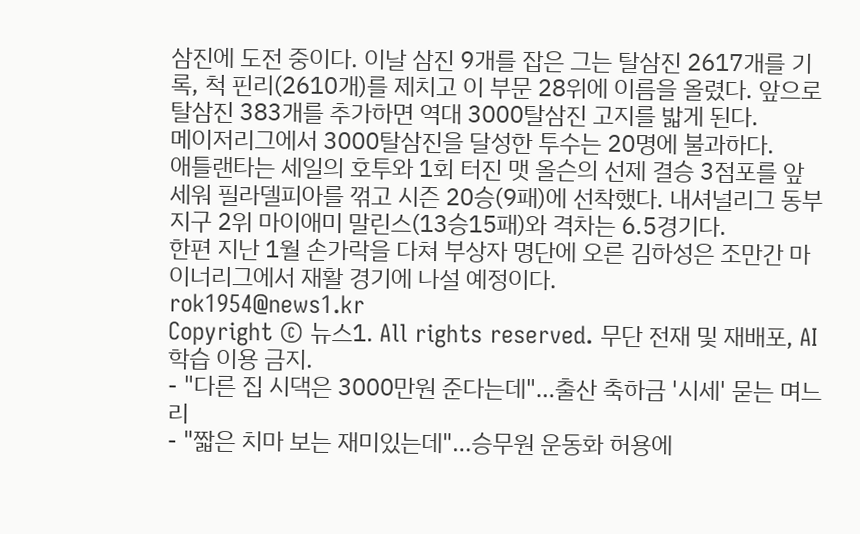삼진에 도전 중이다. 이날 삼진 9개를 잡은 그는 탈삼진 2617개를 기록, 척 핀리(2610개)를 제치고 이 부문 28위에 이름을 올렸다. 앞으로 탈삼진 383개를 추가하면 역대 3000탈삼진 고지를 밟게 된다.
메이저리그에서 3000탈삼진을 달성한 투수는 20명에 불과하다.
애틀랜타는 세일의 호투와 1회 터진 맷 올슨의 선제 결승 3점포를 앞세워 필라델피아를 꺾고 시즌 20승(9패)에 선착했다. 내셔널리그 동부지구 2위 마이애미 말린스(13승15패)와 격차는 6.5경기다.
한편 지난 1월 손가락을 다쳐 부상자 명단에 오른 김하성은 조만간 마이너리그에서 재활 경기에 나설 예정이다.
rok1954@news1.kr
Copyright © 뉴스1. All rights reserved. 무단 전재 및 재배포, AI학습 이용 금지.
- "다른 집 시댁은 3000만원 준다는데"…출산 축하금 '시세' 묻는 며느리
- "짧은 치마 보는 재미있는데"…승무원 운동화 허용에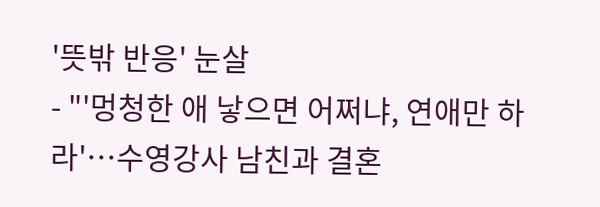'뜻밖 반응' 눈살
- "'멍청한 애 낳으면 어쩌냐, 연애만 하라'…수영강사 남친과 결혼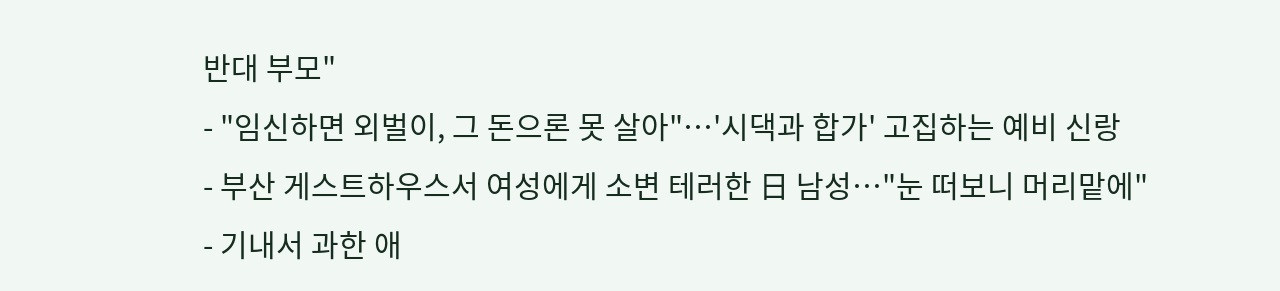반대 부모"
- "임신하면 외벌이, 그 돈으론 못 살아"…'시댁과 합가' 고집하는 예비 신랑
- 부산 게스트하우스서 여성에게 소변 테러한 日 남성…"눈 떠보니 머리맡에"
- 기내서 과한 애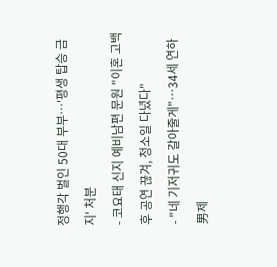정행각 벌인 50대 부부…'평생 탑승 금지' 처분
- 코요태 신지 예비남편 문원 "이혼 고백 후 공연 끊겨, 청소일 다녔다"
- "네 기저귀도 갈아줄게"…34세 연하 男제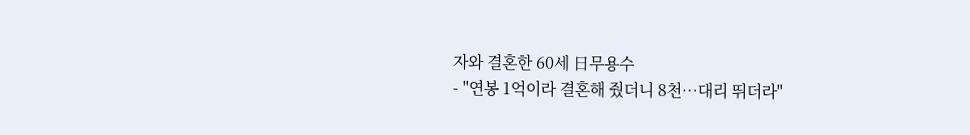자와 결혼한 60세 日무용수
- "연봉 1억이라 결혼해 줬더니 8천…대리 뛰더라"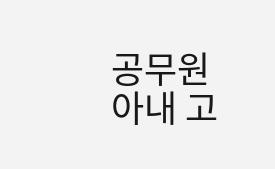공무원 아내 고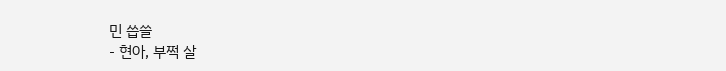민 씁쓸
- 현아, 부쩍 살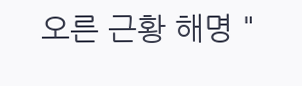오른 근황 해명 "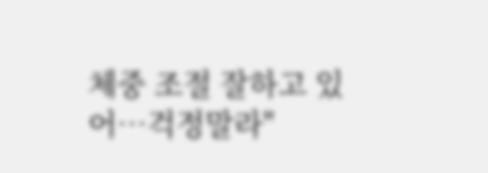체중 조절 잘하고 있어…걱정말라"